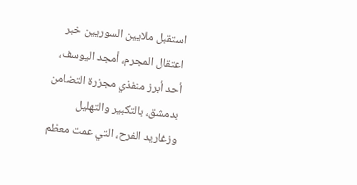استقبل ملايين السوريين خبر اعتقال المجرم، أمجد اليوسف، أحد أبرز منفذي مجزرة التضامن بدمشق، بالتكبير والتهليل وزغاريد الفرح، التي عمت معظم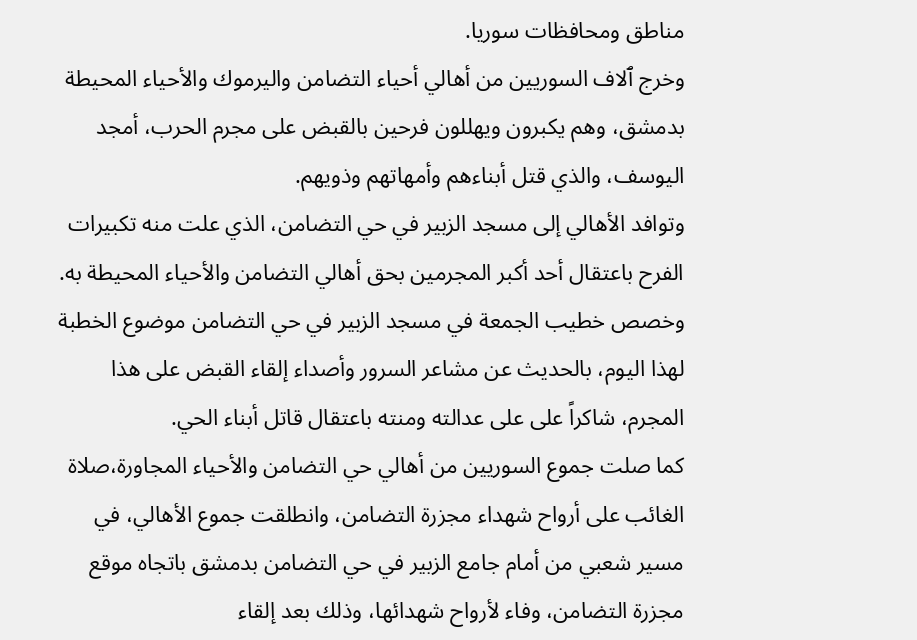مناطق ومحافظات سوريا.
وخرج ٱلاف السوريين من أهالي أحياء التضامن واليرموك والأحياء المحيطة بدمشق، وهم يكبرون ويهللون فرحين بالقبض على مجرم الحرب، أمجد اليوسف، والذي قتل أبناءهم وأمهاتهم وذويهم.
وتوافد الأهالي إلى مسجد الزبير في حي التضامن، الذي علت منه تكبيرات الفرح باعتقال أحد أكبر المجرمين بحق أهالي التضامن والأحياء المحيطة به.
وخصص خطيب الجمعة في مسجد الزبير في حي التضامن موضوع الخطبة لهذا اليوم، بالحديث عن مشاعر السرور وأصداء إلقاء القبض على هذا المجرم، شاكراً على على عدالته ومنته باعتقال قاتل أبناء الحي.
كما صلت جموع السوريين من أهالي حي التضامن والأحياء المجاورة،صلاة الغائب على أرواح شهداء مجزرة التضامن، وانطلقت جموع الأهالي، في مسير شعبي من أمام جامع الزبير في حي التضامن بدمشق باتجاه موقع مجزرة التضامن، وفاء لأرواح شهدائها، وذلك بعد إلقاء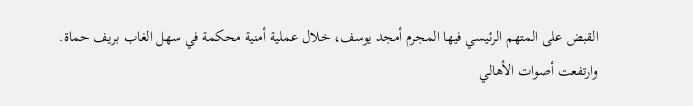القبض على المتهم الرئيسي فيها المجرم أمجد يوسف، خلال عملية أمنية محكمة في سهل الغاب بريف حماة.
وارتفعت أصوات الأهالي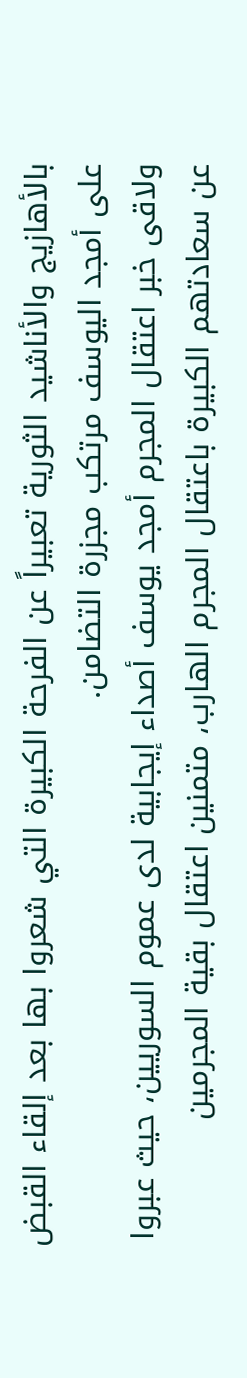بالأهازيج والأناشيد الثورية تعبيراً عن الفرحة الكبيرة التي شعروا بها بعد إلقاء القبض على أمجد اليوسف مرتكب مجزرة التضامن.
ولاقى خبر اعتقال المجرم أمجد يوسف أصداء إيجابية لدى عموم السوريين، حيث عبروا عن سعادتهم الكبيرة باعتقال المجرم الهارب، متمنين اعتقال بقية المجرمين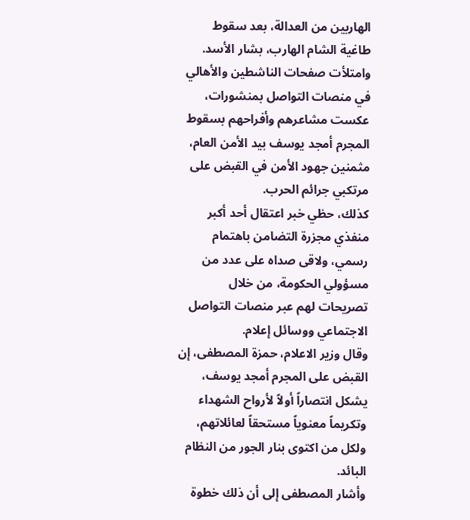الهاربين من العدالة، بعد سقوط طاغية الشام الهارب، بشار الأسد.
وامتلأت صفحات الناشطين والأهالي في منصات التواصل بمنشورات، عكست مشاعرهم وأفراحهم بسقوط المجرم أمجد يوسف بيد الأمن العام، مثمنين جهود الأمن في القبض على مرتكبي جرائم الحرب.
كذلك، حظي خبر اعتقال أحد أكبر منفذي مجزرة التضامن باهتمام رسمي، ولاقى صداه على عدد من مسؤولي الحكومة، من خلال تصريحات لهم عبر منصات التواصل الاجتماعي ووسائل إعلام.
وقال وزير الاعلام، حمزة المصطفى، إن القبض على المجرم أمجد يوسف، يشكل انتصاراً أولاً لأرواح الشهداء وتكريماً معنوياً مستحقاً لعائلاتهم، ولكل من اكتوى بنار الجور من النظام البائد.
وأشار المصطفى إلى أن ذلك خطوة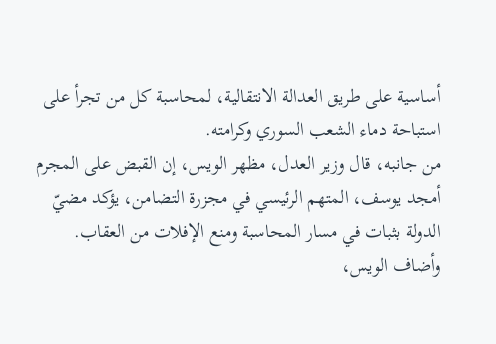أساسية على طريق العدالة الانتقالية، لمحاسبة كل من تجرأ على استباحة دماء الشعب السوري وكرامته.
من جانبه، قال وزير العدل، مظهر الويس، إن القبض على المجرم أمجد يوسف، المتهم الرئيسي في مجزرة التضامن، يؤكد مضيّ الدولة بثبات في مسار المحاسبة ومنع الإفلات من العقاب.
وأضاف الويس،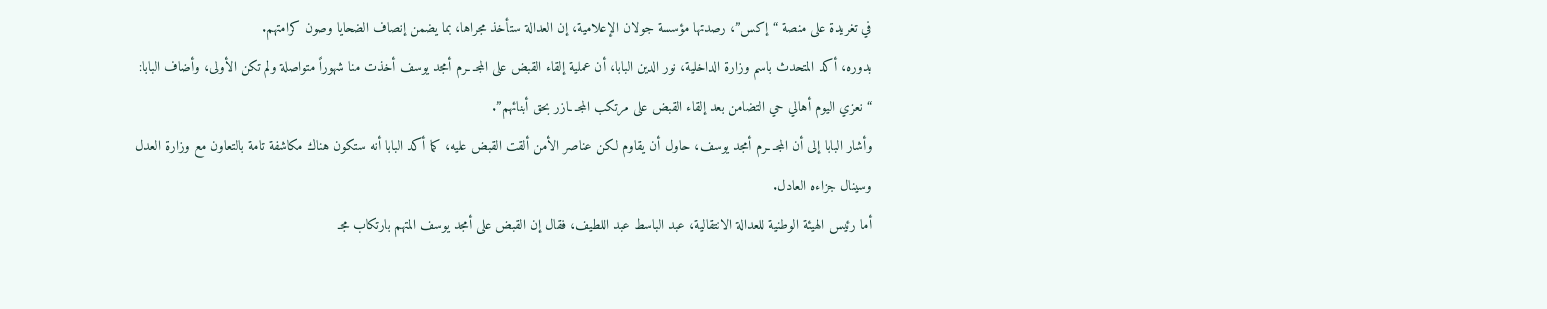في تغريدة على منصة “إكس”، رصدتها مؤسسة جولان الإعلامية، إن العدالة ستأخذ مجراها، بما يضمن إنصاف الضحايا وصون كرامتهم.
بدوره، أكد المتحدث باسم وزارة الداخلية، نور الدين البابا، أن عملية إلقاء القبض على المجـ ـرم أمجد يوسف أخذت منا شهوراً متواصلة ولم تكن الأولى، وأضاف البابا:
“نعزي اليوم أهالي حي التضامن بعد إلقاء القبض على مرتكب المجـ ـازر بحق أبنائهم”.
وأشار البابا إلى أن المجـ ـرم أمجد يوسف، حاول أن يقاوم لكن عناصر الأمن ألقت القبض عليه، كما أكد البابا أنه ستكون هناك مكاشفة تامة بالتعاون مع وزارة العدل وسينال جزاءه العادل.
أما رئيس الهيئة الوطنية للعدالة الانتقالية، عبد الباسط عبد اللطيف، فقال إن القبض على أمجد يوسف المتهم بارتكاب مجـ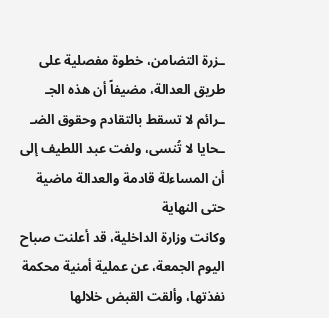ـزرة التضامن، خطوة مفصلية على طريق العدالة، مضيفاً أن هذه الجـ ـرائم لا تسقط بالتقادم وحقوق الضـ ـحايا لا تُنسى، ولفت عبد اللطيف إلى أن المساءلة قادمة والعدالة ماضية حتى النهاية
وكانت وزارة الداخلية، قد أعلنت صباح اليوم الجمعة، عن عملية أمنية محكمة نفذتها، وألقت القبض خلالها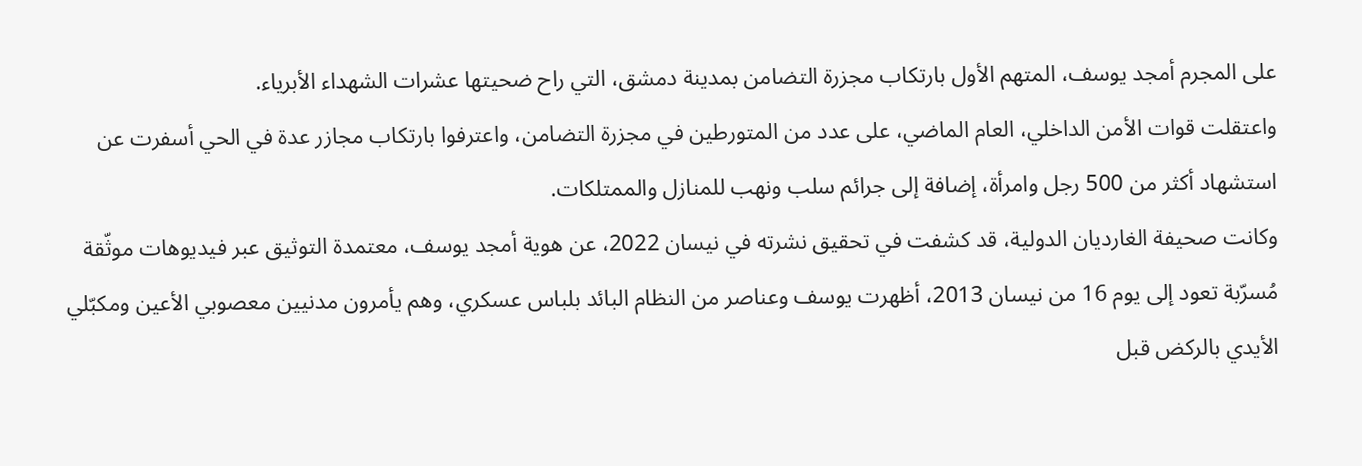على المجرم أمجد يوسف، المتهم الأول بارتكاب مجزرة التضامن بمدينة دمشق، التي راح ضحيتها عشرات الشهداء الأبرياء.
واعتقلت قوات الأمن الداخلي، العام الماضي، على عدد من المتورطين في مجزرة التضامن، واعترفوا بارتكاب مجازر عدة في الحي أسفرت عن استشهاد أكثر من 500 رجل وامرأة، إضافة إلى جرائم سلب ونهب للمنازل والممتلكات.
وكانت صحيفة الغارديان الدولية، قد كشفت في تحقيق نشرته في نيسان 2022، عن هوية أمجد يوسف، معتمدة التوثيق عبر فيديوهات موثّقة مُسرّبة تعود إلى يوم 16 من نيسان 2013، أظهرت يوسف وعناصر من النظام البائد بلباس عسكري، وهم يأمرون مدنيين معصوبي الأعين ومكبّلي الأيدي بالركض قبل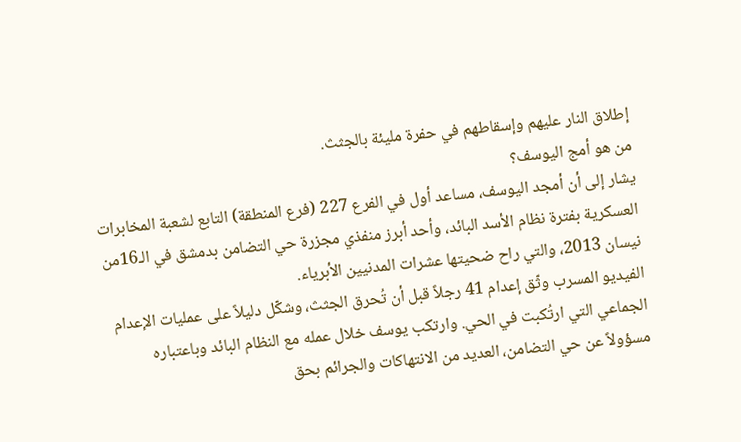إطلاق النار عليهم وإسقاطهم في حفرة مليئة بالجثث.
من هو أمج اليوسف؟
يشار إلى أن أمجد اليوسف، مساعد أول في الفرع 227 (فرع المنطقة) التابع لشعبة المخابرات العسكرية بفترة نظام الأسد البائد، وأحد أبرز منفذي مجزرة حي التضامن بدمشق في الـ16من نيسان 2013، والتي راح ضحيتها عشرات المدنيين الأبرياء.
الفيديو المسرب وثّق إعدام 41 رجلاً قبل أن تُحرق الجثث، وشكّل دليلاً على عمليات الإعدام الجماعي التي ارتُكبت في الحي. وارتكب يوسف خلال عمله مع النظام البائد وباعتباره مسؤولاً عن حي التضامن، العديد من الانتهاكات والجرائم بحق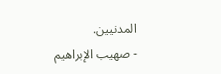المدنيين.
- صهيب الإبراهيم